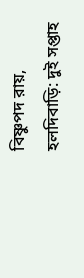বিষ্ণুপদ রায়, হলদিবাড়ি: দুই সপ্তাহ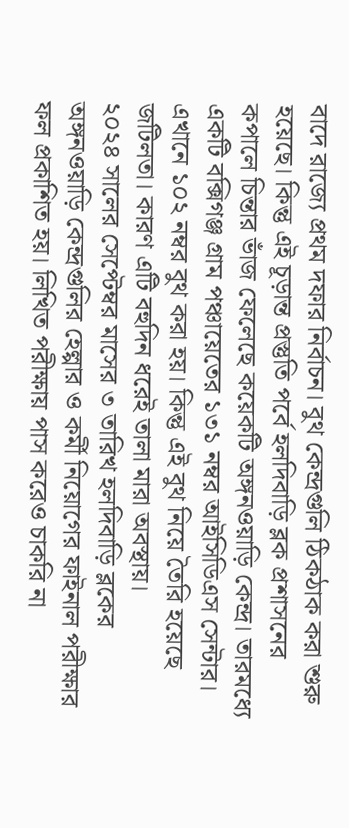বাদে রাজ্যে প্রথম দফার নির্বাচন। বুথ কেন্দ্রগুলি ঠিকঠাক করা শুরু হয়েছে। কিন্তু এই চূড়ান্ত প্রস্তুতি পর্বে হলদিবাড়ি ব্লক প্রশাসনের কপালে চিন্তার ভাঁজ ফেলেছে কয়েকটি অঙ্গনওয়াড়ি কেন্দ্র। তারমধ্যে একটি বক্সিগঞ্জ গ্রাম পঞ্চায়েতের ১৩১ নম্বর আইসিডিএস সেন্টার। এখানে ১০২ নম্বর বুথ করা হয়। কিন্তু এই বুথ নিয়ে তৈরি হয়েছে জটিলতা। কারণ এটি বহুদিন ধরেই তালা মারা অবস্থায়।
২০২৪ সালের সেপ্টেম্বর মাসের ৩ তারিখ হলদিবাড়ি ব্লকের অঙ্গনওয়াড়ি কেন্দ্রগুলির হেল্পার ও কর্মী নিয়োগের ফাইনাল পরীক্ষার ফল প্রকাশিত হয়। লিখিত পরীক্ষায় পাস করেও চাকরি না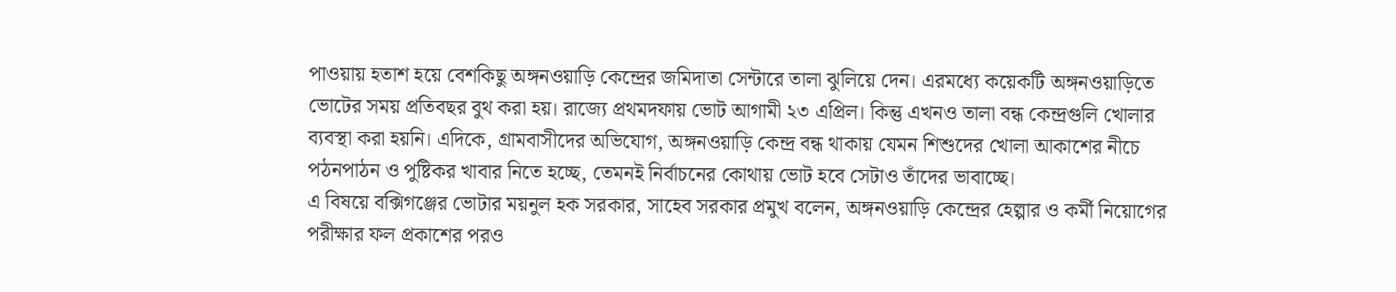পাওয়ায় হতাশ হয়ে বেশকিছু অঙ্গনওয়াড়ি কেন্দ্রের জমিদাতা সেন্টারে তালা ঝুলিয়ে দেন। এরমধ্যে কয়েকটি অঙ্গনওয়াড়িতে ভোটের সময় প্রতিবছর বুথ করা হয়। রাজ্যে প্রথমদফায় ভোট আগামী ২৩ এপ্রিল। কিন্তু এখনও তালা বন্ধ কেন্দ্রগুলি খোলার ব্যবস্থা করা হয়নি। এদিকে, গ্রামবাসীদের অভিযোগ, অঙ্গনওয়াড়ি কেন্দ্র বন্ধ থাকায় যেমন শিশুদের খোলা আকাশের নীচে পঠনপাঠন ও পুষ্টিকর খাবার নিতে হচ্ছে, তেমনই নির্বাচনের কোথায় ভোট হবে সেটাও তাঁদের ভাবাচ্ছে।
এ বিষয়ে বক্সিগঞ্জের ভোটার ময়নুল হক সরকার, সাহেব সরকার প্রমুখ বলেন, অঙ্গনওয়াড়ি কেন্দ্রের হেল্পার ও কর্মী নিয়োগের পরীক্ষার ফল প্রকাশের পরও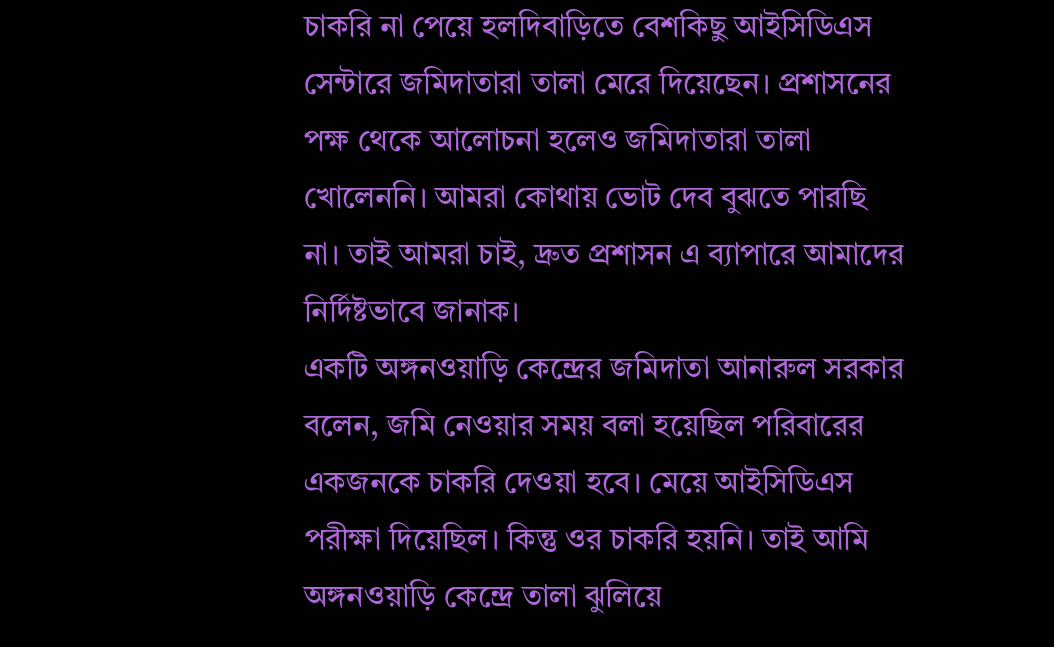চাকরি না পেয়ে হলদিবাড়িতে বেশকিছু আইসিডিএস সেন্টারে জমিদাতারা তালা মেরে দিয়েছেন। প্রশাসনের পক্ষ থেকে আলোচনা হলেও জমিদাতারা তালা খোলেননি। আমরা কোথায় ভোট দেব বুঝতে পারছি না। তাই আমরা চাই, দ্রুত প্রশাসন এ ব্যাপারে আমাদের নির্দিষ্টভাবে জানাক।
একটি অঙ্গনওয়াড়ি কেন্দ্রের জমিদাতা আনারুল সরকার বলেন, জমি নেওয়ার সময় বলা হয়েছিল পরিবারের একজনকে চাকরি দেওয়া হবে। মেয়ে আইসিডিএস পরীক্ষা দিয়েছিল। কিন্তু ওর চাকরি হয়নি। তাই আমি অঙ্গনওয়াড়ি কেন্দ্রে তালা ঝুলিয়ে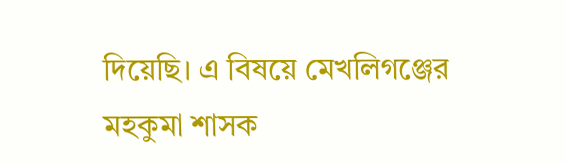দিয়েছি। এ বিষয়ে মেখলিগঞ্জের মহকুমা শাসক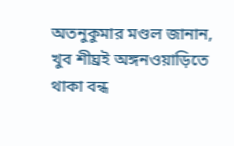অতনুকুমার মণ্ডল জানান, খুব শীঘ্রই অঙ্গনওয়াড়িতে থাকা বন্ধ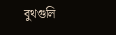বুথগুলি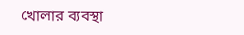খোলার ব্যবস্থা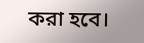করা হবে।